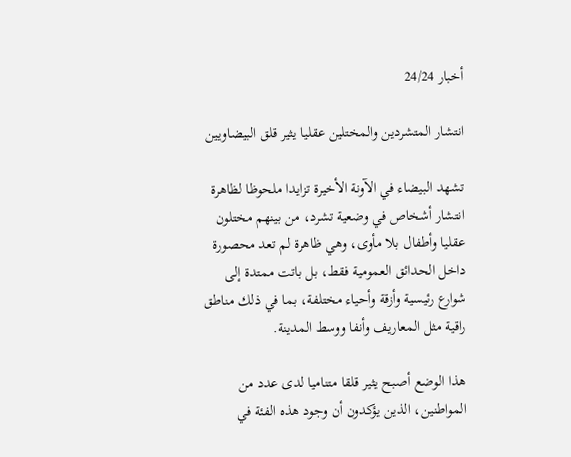أخبار 24/24

انتشار المتشردين والمختلين عقليا يثير قلق البيضاويين

تشهد البيضاء في الآونة الأخيرة تزايدا ملحوظا لظاهرة انتشار أشخاص في وضعية تشرد، من بينهم مختلون عقليا وأطفال بلا مأوى، وهي ظاهرة لم تعد محصورة داخل الحدائق العمومية فقط، بل باتت ممتدة إلى شوارع رئيسية وأزقة وأحياء مختلفة، بما في ذلك مناطق راقية مثل المعاريف وأنفا ووسط المدينة.

هذا الوضع أصبح يثير قلقا متناميا لدى عدد من المواطنين، الذين يؤكدون أن وجود هذه الفئة في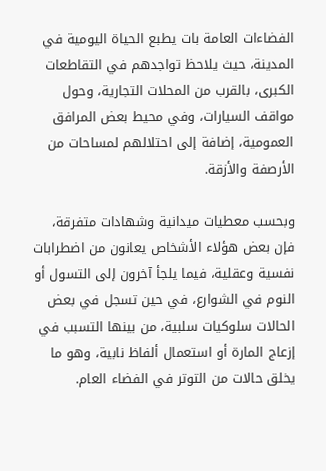الفضاءات العامة بات يطبع الحياة اليومية في المدينة، حيث يلاحظ تواجدهم في التقاطعات الكبرى، بالقرب من المحلات التجارية، وحول مواقف السيارات، وفي محيط بعض المرافق العمومية، إضافة إلى احتلالهم لمساحات من الأرصفة والأزقة.

وبحسب معطيات ميدانية وشهادات متفرقة، فإن بعض هؤلاء الأشخاص يعانون من اضطرابات نفسية وعقلية، فيما يلجأ آخرون إلى التسول أو النوم في الشوارع، في حين تسجل في بعض الحالات سلوكيات سلبية، من بينها التسبب في إزعاج المارة أو استعمال ألفاظ نابية، وهو ما يخلق حالات من التوتر في الفضاء العام.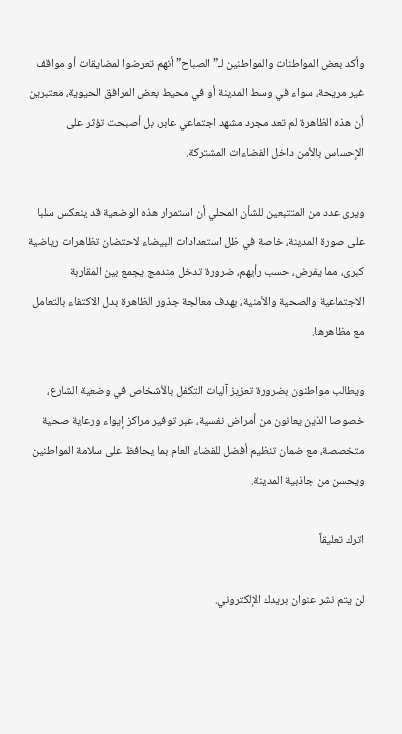وأكد بعض المواطنات والمواطنين لـ”الصباح” أنهم تعرضوا لمضايقات أو مواقف غير مريحة، سواء في وسط المدينة أو في محيط بعض المرافق الحيوية، معتبرين أن هذه الظاهرة لم تعد مجرد مشهد اجتماعي عابر، بل أصبحت تؤثر على الإحساس بالأمن داخل الفضاءات المشتركة.

ويرى عدد من المتتبعين للشأن المحلي أن استمرار هذه الوضعية قد ينعكس سلبا على صورة المدينة، خاصة في ظل استعدادات البيضاء لاحتضان تظاهرات رياضية كبرى، مما يفرض، حسب رأيهم، ضرورة تدخل مندمج يجمع بين المقاربة الاجتماعية والصحية والأمنية، بهدف معالجة جذور الظاهرة بدل الاكتفاء بالتعامل مع مظاهرها.

ويطالب مواطنون بضرورة تعزيز آليات التكفل بالأشخاص في وضعية الشارع، خصوصا الذين يعانون من أمراض نفسية، عبر توفير مراكز إيواء ورعاية صحية متخصصة، مع ضمان تنظيم أفضل للفضاء العام بما يحافظ على سلامة المواطنين ويحسن من جاذبية المدينة.

اترك تعليقاً

لن يتم نشر عنوان بريدك الإلكتروني.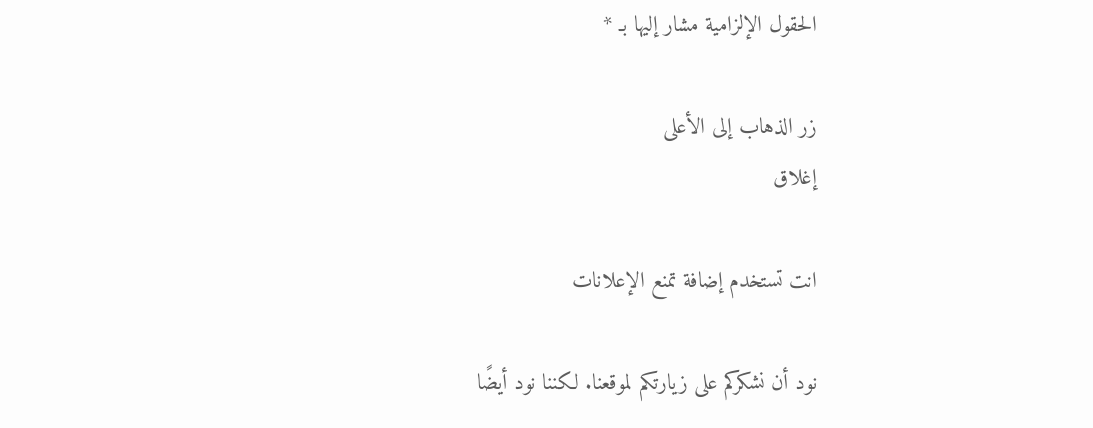الحقول الإلزامية مشار إليها بـ *

زر الذهاب إلى الأعلى
إغلاق

انت تستخدم إضافة تمنع الإعلانات

نود أن نشكركم على زيارتكم لموقعنا. لكننا نود أيضًا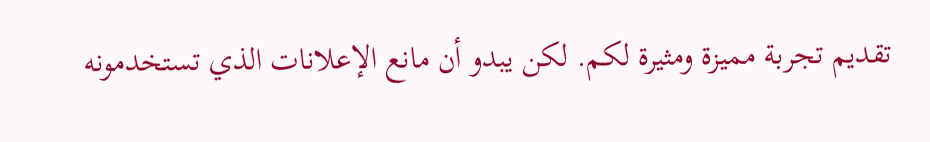تقديم تجربة مميزة ومثيرة لكم. لكن يبدو أن مانع الإعلانات الذي تستخدمونه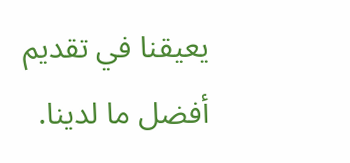يعيقنا في تقديم أفضل ما لدينا.